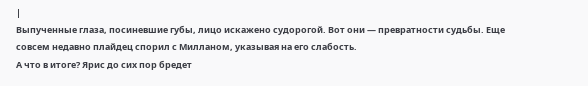|
Выпученные глаза, посиневшие губы, лицо искажено судорогой. Вот они — превратности судьбы. Еще совсем недавно плайдец спорил с Милланом, указывая на его слабость.
А что в итоге? Ярис до сих пор бредет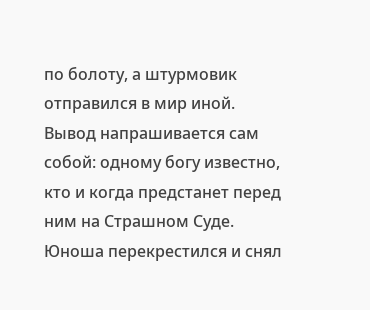по болоту, а штурмовик отправился в мир иной.
Вывод напрашивается сам собой: одному богу известно, кто и когда предстанет перед ним на Страшном Суде. Юноша перекрестился и снял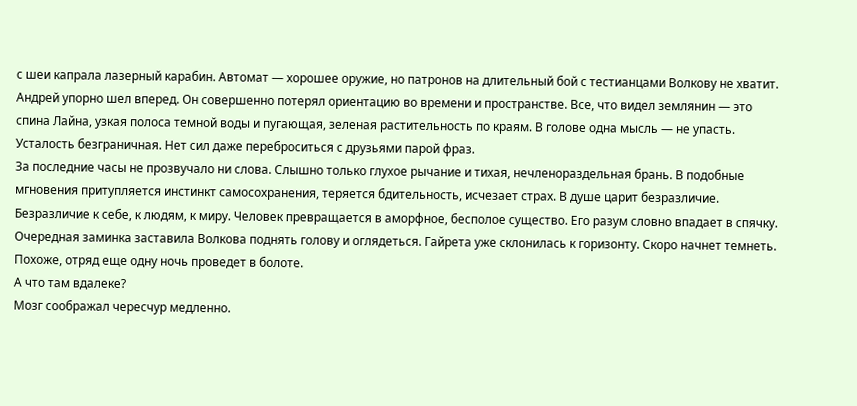с шеи капрала лазерный карабин. Автомат — хорошее оружие, но патронов на длительный бой с тестианцами Волкову не хватит.
Андрей упорно шел вперед. Он совершенно потерял ориентацию во времени и пространстве. Все, что видел землянин — это спина Лайна, узкая полоса темной воды и пугающая, зеленая растительность по краям. В голове одна мысль — не упасть. Усталость безграничная. Нет сил даже переброситься с друзьями парой фраз.
За последние часы не прозвучало ни слова. Слышно только глухое рычание и тихая, нечленораздельная брань. В подобные мгновения притупляется инстинкт самосохранения, теряется бдительность, исчезает страх. В душе царит безразличие. Безразличие к себе, к людям, к миру. Человек превращается в аморфное, бесполое существо. Его разум словно впадает в спячку.
Очередная заминка заставила Волкова поднять голову и оглядеться. Гайрета уже склонилась к горизонту. Скоро начнет темнеть. Похоже, отряд еще одну ночь проведет в болоте.
А что там вдалеке?
Мозг соображал чересчур медленно.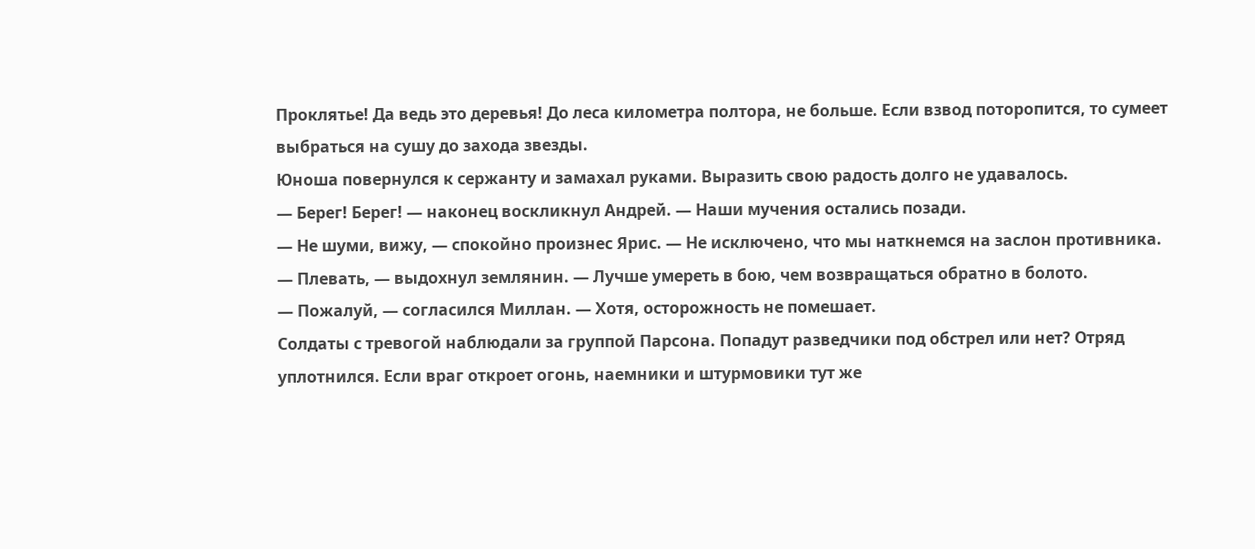Проклятье! Да ведь это деревья! До леса километра полтора, не больше. Если взвод поторопится, то сумеет выбраться на сушу до захода звезды.
Юноша повернулся к сержанту и замахал руками. Выразить свою радость долго не удавалось.
— Берег! Берег! — наконец воскликнул Андрей. — Наши мучения остались позади.
— Не шуми, вижу, — спокойно произнес Ярис. — Не исключено, что мы наткнемся на заслон противника.
— Плевать, — выдохнул землянин. — Лучше умереть в бою, чем возвращаться обратно в болото.
— Пожалуй, — согласился Миллан. — Хотя, осторожность не помешает.
Солдаты с тревогой наблюдали за группой Парсона. Попадут разведчики под обстрел или нет? Отряд уплотнился. Если враг откроет огонь, наемники и штурмовики тут же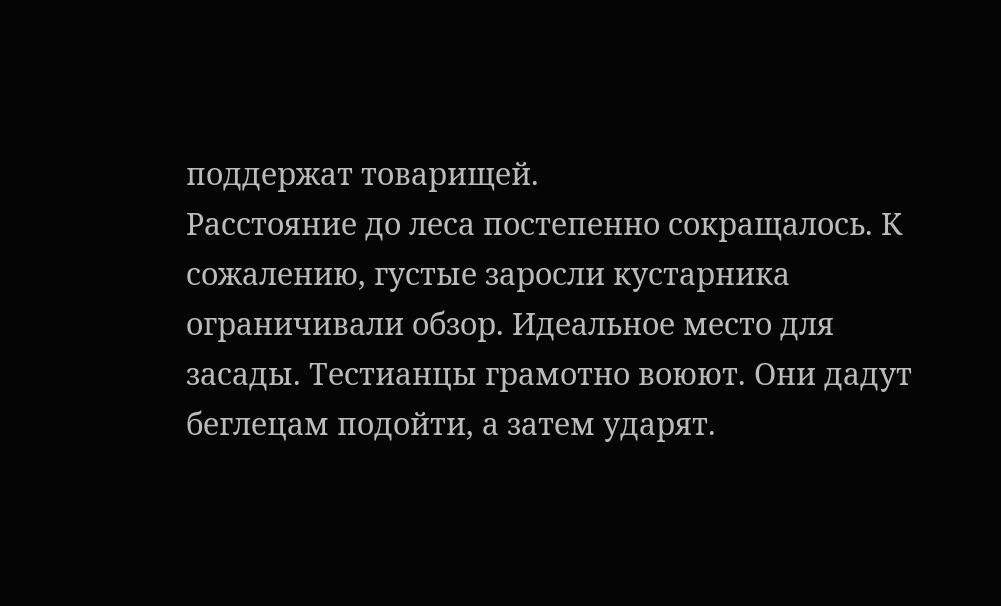поддержат товарищей.
Расстояние до леса постепенно сокращалось. К сожалению, густые заросли кустарника ограничивали обзор. Идеальное место для засады. Тестианцы грамотно воюют. Они дадут беглецам подойти, а затем ударят.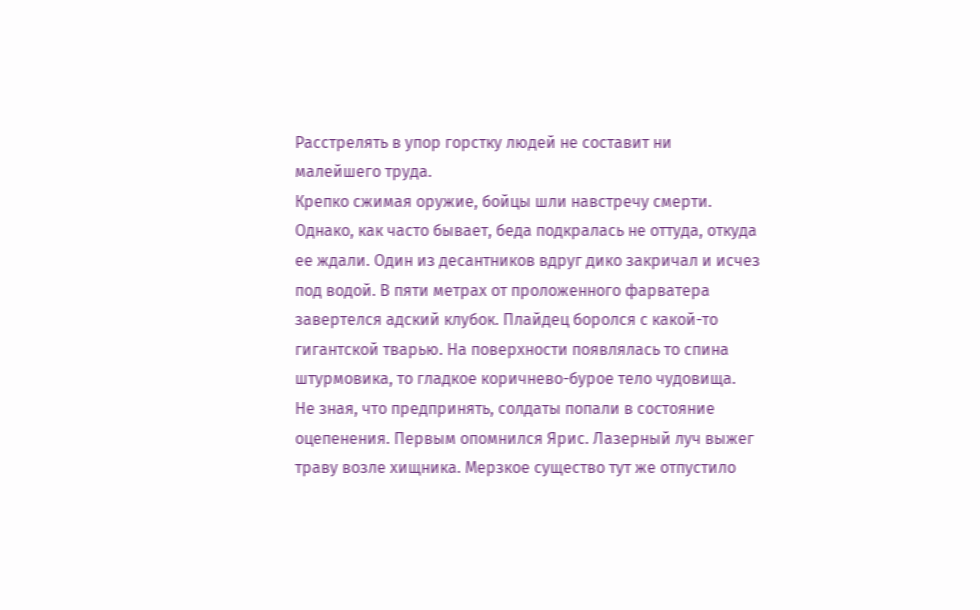Расстрелять в упор горстку людей не составит ни малейшего труда.
Крепко сжимая оружие, бойцы шли навстречу смерти. Однако, как часто бывает, беда подкралась не оттуда, откуда ее ждали. Один из десантников вдруг дико закричал и исчез под водой. В пяти метрах от проложенного фарватера завертелся адский клубок. Плайдец боролся с какой-то гигантской тварью. На поверхности появлялась то спина штурмовика, то гладкое коричнево-бурое тело чудовища.
Не зная, что предпринять, солдаты попали в состояние оцепенения. Первым опомнился Ярис. Лазерный луч выжег траву возле хищника. Мерзкое существо тут же отпустило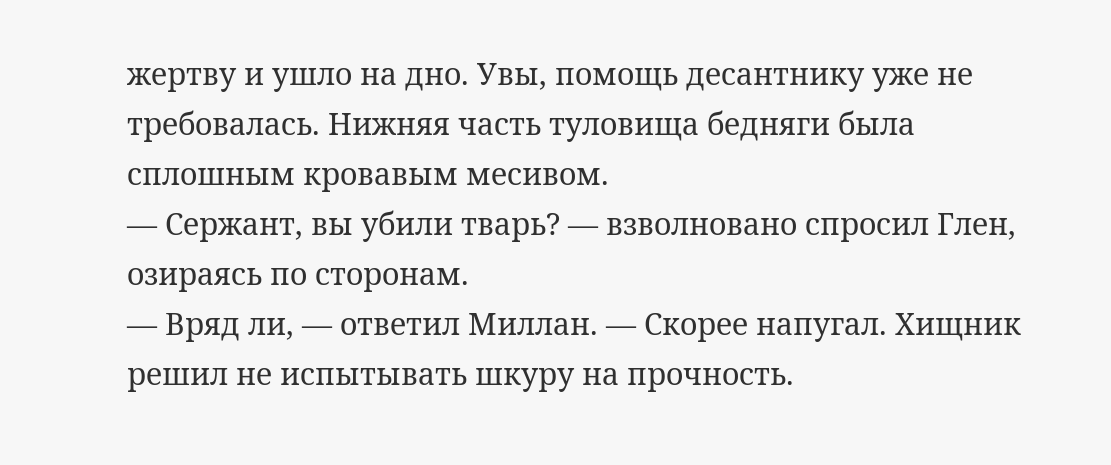жертву и ушло на дно. Увы, помощь десантнику уже не требовалась. Нижняя часть туловища бедняги была сплошным кровавым месивом.
— Сержант, вы убили тварь? — взволновано спросил Глен, озираясь по сторонам.
— Вряд ли, — ответил Миллан. — Скорее напугал. Хищник решил не испытывать шкуру на прочность.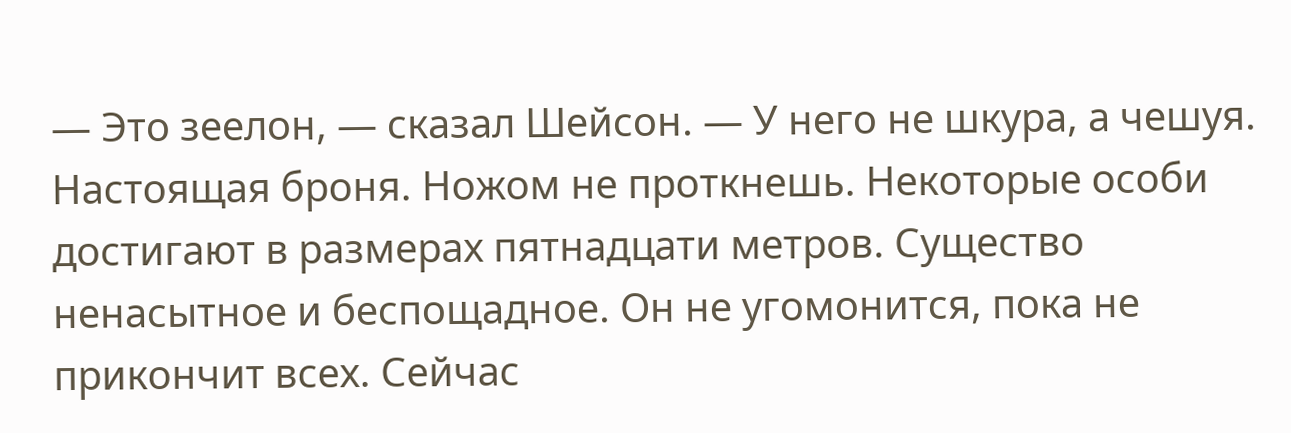— Это зеелон, — сказал Шейсон. — У него не шкура, а чешуя. Настоящая броня. Ножом не проткнешь. Некоторые особи достигают в размерах пятнадцати метров. Существо ненасытное и беспощадное. Он не угомонится, пока не прикончит всех. Сейчас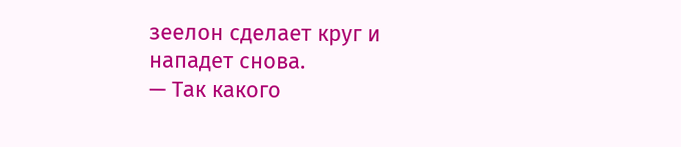зеелон сделает круг и нападет снова.
— Так какого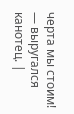черта мы стоим! — выругался канотец. |